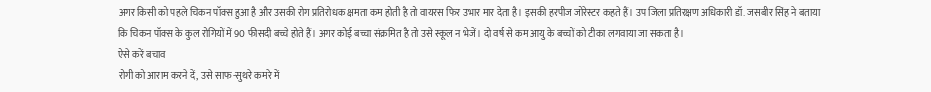अगर किसी को पहले चिकन पॉक्स हुआ है और उसकी रोग प्रतिरोधक क्षमता कम होती है तो वायरस फिर उभार मार देता है। इसकी हरपीज जोरेस्टर कहते हैं। उप जिला प्रतिरक्षण अधिकारी डॉ. जसबीर सिंह ने बताया कि चिकन पॉक्स के कुल रोगियों में 90 फीसदी बच्चे होते हैं। अगर कोई बच्चा संक्रमित है तो उसे स्कूल न भेजें। दो वर्ष से कम आयु के बच्चों को टीका लगवाया जा सकता है।
ऐसे करें बचाव
रोगी को आराम करने दें, उसे साफ-सुथरे कमरे में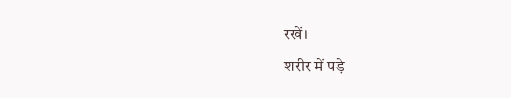रखें।
शरीर में पड़े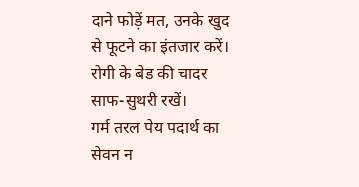दाने फोड़ें मत, उनके खुद से फूटने का इंतजार करें।
रोगी के बेड की चादर साफ-सुथरी रखें।
गर्म तरल पेय पदार्थ का सेवन न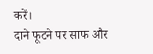करें।
दाने फूटने पर साफ और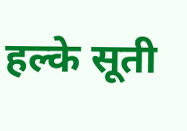हल्के सूती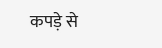कपड़े से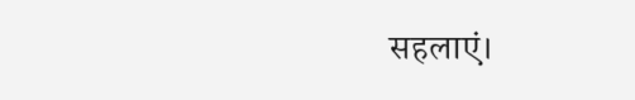सहलाएं।